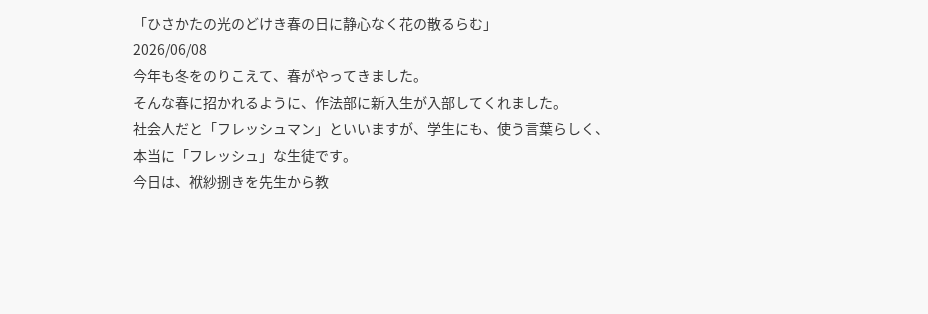「ひさかたの光のどけき春の日に静心なく花の散るらむ」
2026/06/08
今年も冬をのりこえて、春がやってきました。
そんな春に招かれるように、作法部に新入生が入部してくれました。
社会人だと「フレッシュマン」といいますが、学生にも、使う言葉らしく、本当に「フレッシュ」な生徒です。
今日は、袱紗捌きを先生から教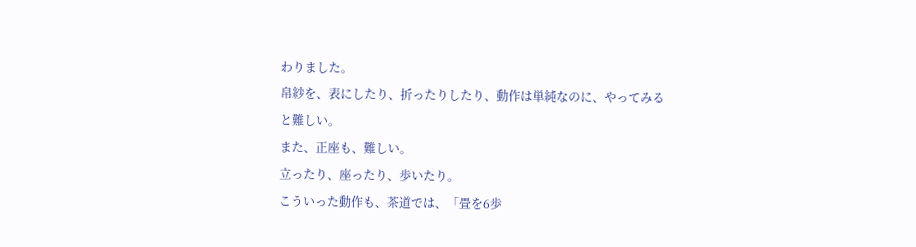わりました。
帛紗を、表にしたり、折ったりしたり、動作は単純なのに、やってみると難しい。
また、正座も、難しい。
立ったり、座ったり、歩いたり。
こういった動作も、茶道では、「畳を6歩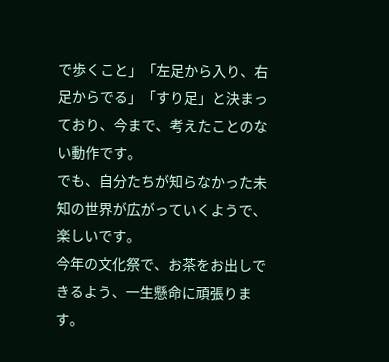で歩くこと」「左足から入り、右足からでる」「すり足」と決まっており、今まで、考えたことのない動作です。
でも、自分たちが知らなかった未知の世界が広がっていくようで、楽しいです。
今年の文化祭で、お茶をお出しできるよう、一生懸命に頑張ります。